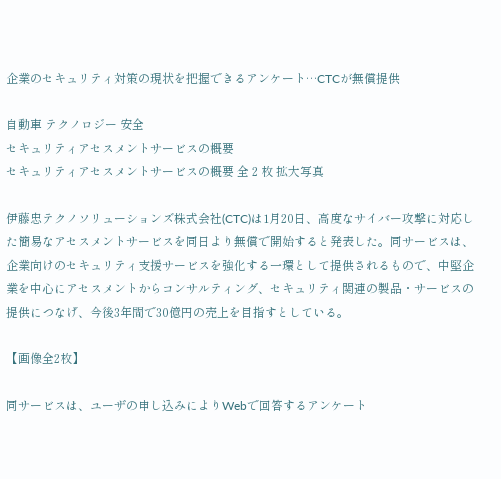企業のセキュリティ対策の現状を把握できるアンケート…CTCが無償提供

自動車 テクノロジー 安全
セキュリティアセスメントサービスの概要
セキュリティアセスメントサービスの概要 全 2 枚 拡大写真

伊藤忠テクノソリューションズ株式会社(CTC)は1月20日、高度なサイバー攻撃に対応した簡易なアセスメントサービスを同日より無償で開始すると発表した。同サービスは、企業向けのセキュリティ支援サービスを強化する一環として提供されるもので、中堅企業を中心にアセスメントからコンサルティング、セキュリティ関連の製品・サービスの提供につなげ、今後3年間で30億円の売上を目指すとしている。

【画像全2枚】

同サービスは、ユーザの申し込みによりWebで回答するアンケート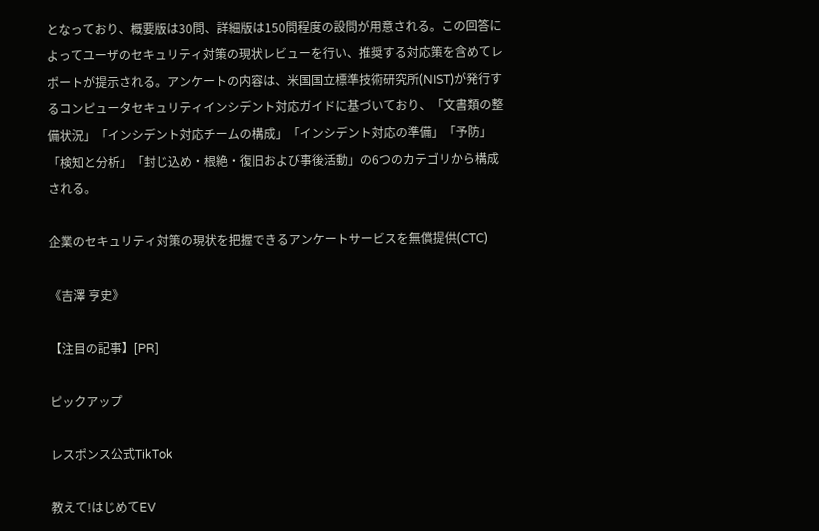となっており、概要版は30問、詳細版は150問程度の設問が用意される。この回答によってユーザのセキュリティ対策の現状レビューを行い、推奨する対応策を含めてレポートが提示される。アンケートの内容は、米国国立標準技術研究所(NIST)が発行するコンピュータセキュリティインシデント対応ガイドに基づいており、「文書類の整備状況」「インシデント対応チームの構成」「インシデント対応の準備」「予防」「検知と分析」「封じ込め・根絶・復旧および事後活動」の6つのカテゴリから構成される。

企業のセキュリティ対策の現状を把握できるアンケートサービスを無償提供(CTC)

《吉澤 亨史》

【注目の記事】[PR]

ピックアップ

レスポンス公式TikTok

教えて!はじめてEV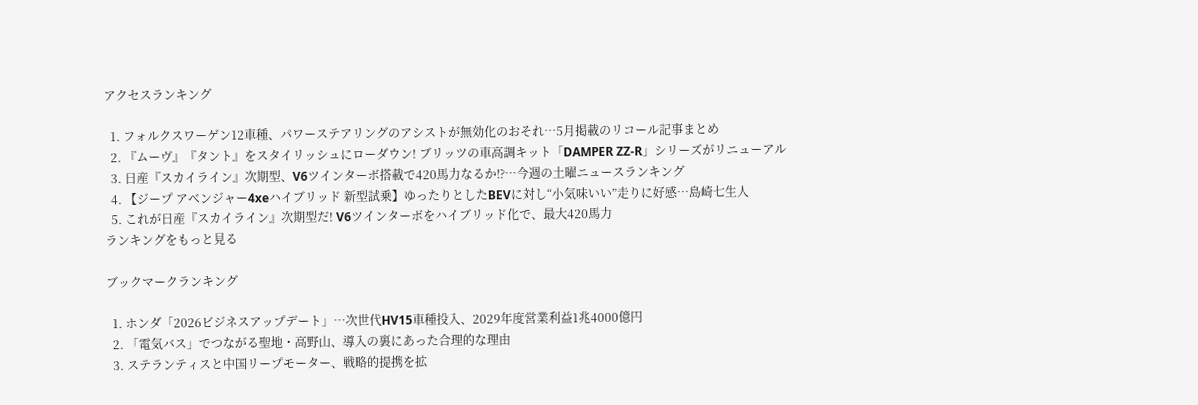アクセスランキング

  1. フォルクスワーゲン12車種、パワーステアリングのアシストが無効化のおそれ…5月掲載のリコール記事まとめ
  2. 『ムーヴ』『タント』をスタイリッシュにローダウン! ブリッツの車高調キット「DAMPER ZZ-R」シリーズがリニューアル
  3. 日産『スカイライン』次期型、V6ツインターボ搭載で420馬力なるか⁉…今週の土曜ニュースランキング
  4. 【ジープ アベンジャー4xeハイブリッド 新型試乗】ゆったりとしたBEVに対し“小気味いい”走りに好感…島崎七生人
  5. これが日産『スカイライン』次期型だ! V6ツインターボをハイブリッド化で、最大420馬力
ランキングをもっと見る

ブックマークランキング

  1. ホンダ「2026ビジネスアップデート」…次世代HV15車種投入、2029年度営業利益1兆4000億円
  2. 「電気バス」でつながる聖地・高野山、導入の裏にあった合理的な理由
  3. ステランティスと中国リープモーター、戦略的提携を拡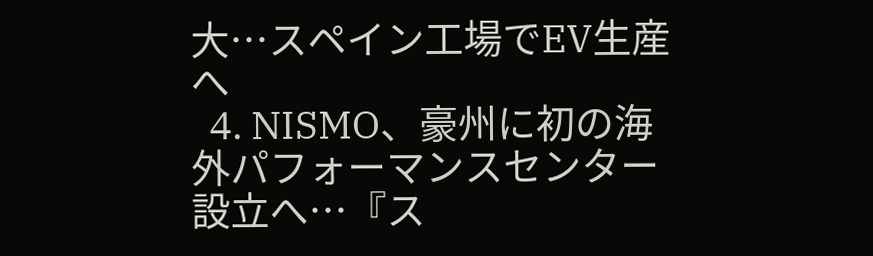大…スペイン工場でEV生産へ
  4. NISMO、豪州に初の海外パフォーマンスセンター設立へ…『ス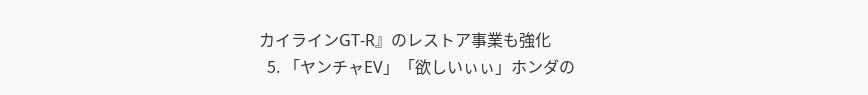カイラインGT-R』のレストア事業も強化
  5. 「ヤンチャEV」「欲しいぃぃ」ホンダの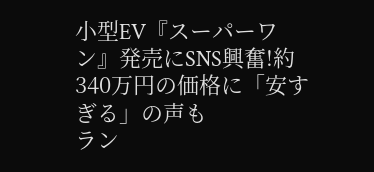小型EV『スーパーワン』発売にSNS興奮!約340万円の価格に「安すぎる」の声も
ラン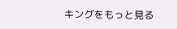キングをもっと見る